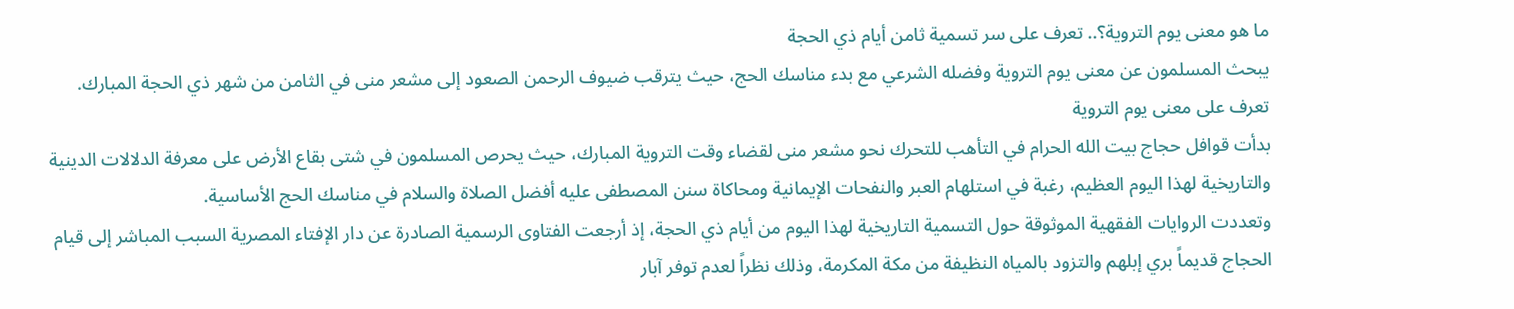ما هو معنى يوم التروية؟.. تعرف على سر تسمية ثامن أيام ذي الحجة
يبحث المسلمون عن معنى يوم التروية وفضله الشرعي مع بدء مناسك الحج، حيث يترقب ضيوف الرحمن الصعود إلى مشعر منى في الثامن من شهر ذي الحجة المبارك.
تعرف على معنى يوم التروية
بدأت قوافل حجاج بيت الله الحرام في التأهب للتحرك نحو مشعر منى لقضاء وقت التروية المبارك، حيث يحرص المسلمون في شتى بقاع الأرض على معرفة الدلالات الدينية والتاريخية لهذا اليوم العظيم، رغبة في استلهام العبر والنفحات الإيمانية ومحاكاة سنن المصطفى عليه أفضل الصلاة والسلام في مناسك الحج الأساسية.
وتعددت الروايات الفقهية الموثوقة حول التسمية التاريخية لهذا اليوم من أيام ذي الحجة، إذ أرجعت الفتاوى الرسمية الصادرة عن دار الإفتاء المصرية السبب المباشر إلى قيام الحجاج قديماً بري إبلهم والتزود بالمياه النظيفة من مكة المكرمة، وذلك نظراً لعدم توفر آبار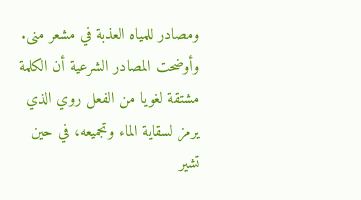ومصادر للمياه العذبة في مشعر منى.
وأوضحت المصادر الشرعية أن الكلمة مشتقة لغويا من الفعل روي الذي يرمز لسقاية الماء وتجميعه، في حين تشير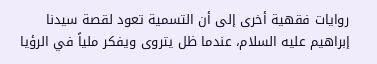روايات فقهية أخرى إلى أن التسمية تعود لقصة سيدنا إبراهيم عليه السلام، عندما ظل يتروى ويفكر ملياً في الرؤيا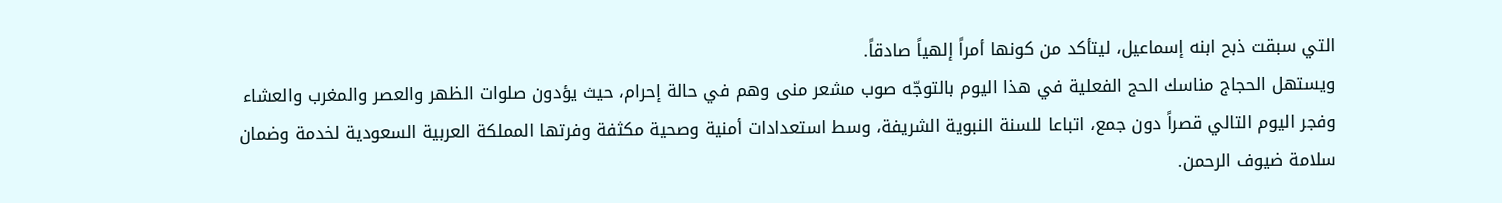التي سبقت ذبح ابنه إسماعيل، ليتأكد من كونها أمراً إلهياً صادقاً.
ويستهل الحجاج مناسك الحج الفعلية في هذا اليوم بالتوجّه صوب مشعر منى وهم في حالة إحرام، حيث يؤدون صلوات الظهر والعصر والمغرب والعشاء وفجر اليوم التالي قصراً دون جمع، اتباعا للسنة النبوية الشريفة، وسط استعدادات أمنية وصحية مكثفة وفرتها المملكة العربية السعودية لخدمة وضمان سلامة ضيوف الرحمن.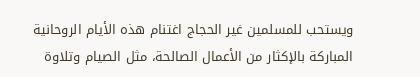ويستحب للمسلمين غير الحجاج اغتنام هذه الأيام الروحانية المباركة بالإكثار من الأعمال الصالحة، مثل الصيام وتلاوة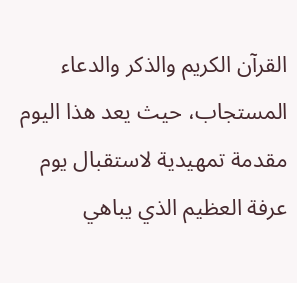القرآن الكريم والذكر والدعاء المستجاب، حيث يعد هذا اليوم مقدمة تمهيدية لاستقبال يوم عرفة العظيم الذي يباهي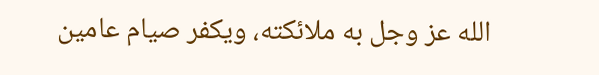الله عز وجل به ملائكته، ويكفر صيام عامين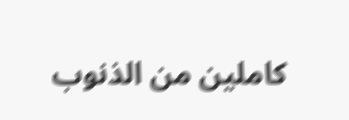كاملين من الذنوب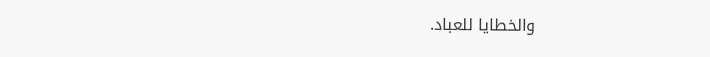والخطايا للعباد.